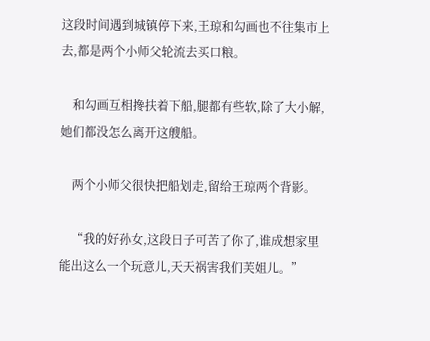这段时间遇到城镇停下来,王琼和勾画也不往集市上去,都是两个小师父轮流去买口粮。

    和勾画互相搀扶着下船,腿都有些软,除了大小解,她们都没怎么离开这艘船。

    两个小师父很快把船划走,留给王琼两个背影。

    “我的好孙女,这段日子可苦了你了,谁成想家里能出这么一个玩意儿,天天祸害我们芙姐儿。”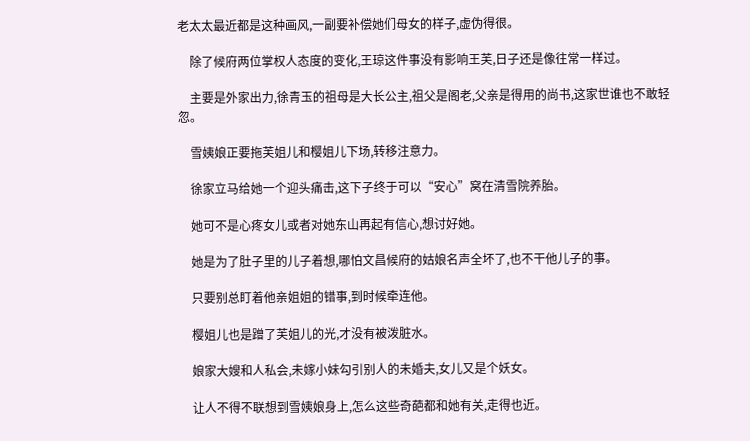老太太最近都是这种画风,一副要补偿她们母女的样子,虚伪得很。

    除了候府两位掌权人态度的变化,王琼这件事没有影响王芙,日子还是像往常一样过。

    主要是外家出力,徐青玉的祖母是大长公主,祖父是阁老,父亲是得用的尚书,这家世谁也不敢轻忽。

    雪姨娘正要拖芙姐儿和樱姐儿下场,转移注意力。

    徐家立马给她一个迎头痛击,这下子终于可以“安心”窝在清雪院养胎。

    她可不是心疼女儿或者对她东山再起有信心,想讨好她。

    她是为了肚子里的儿子着想,哪怕文昌候府的姑娘名声全坏了,也不干他儿子的事。

    只要别总盯着他亲姐姐的错事,到时候牵连他。

    樱姐儿也是蹭了芙姐儿的光,才没有被泼脏水。

    娘家大嫂和人私会,未嫁小妹勾引别人的未婚夫,女儿又是个妖女。

    让人不得不联想到雪姨娘身上,怎么这些奇葩都和她有关,走得也近。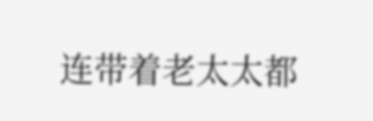连带着老太太都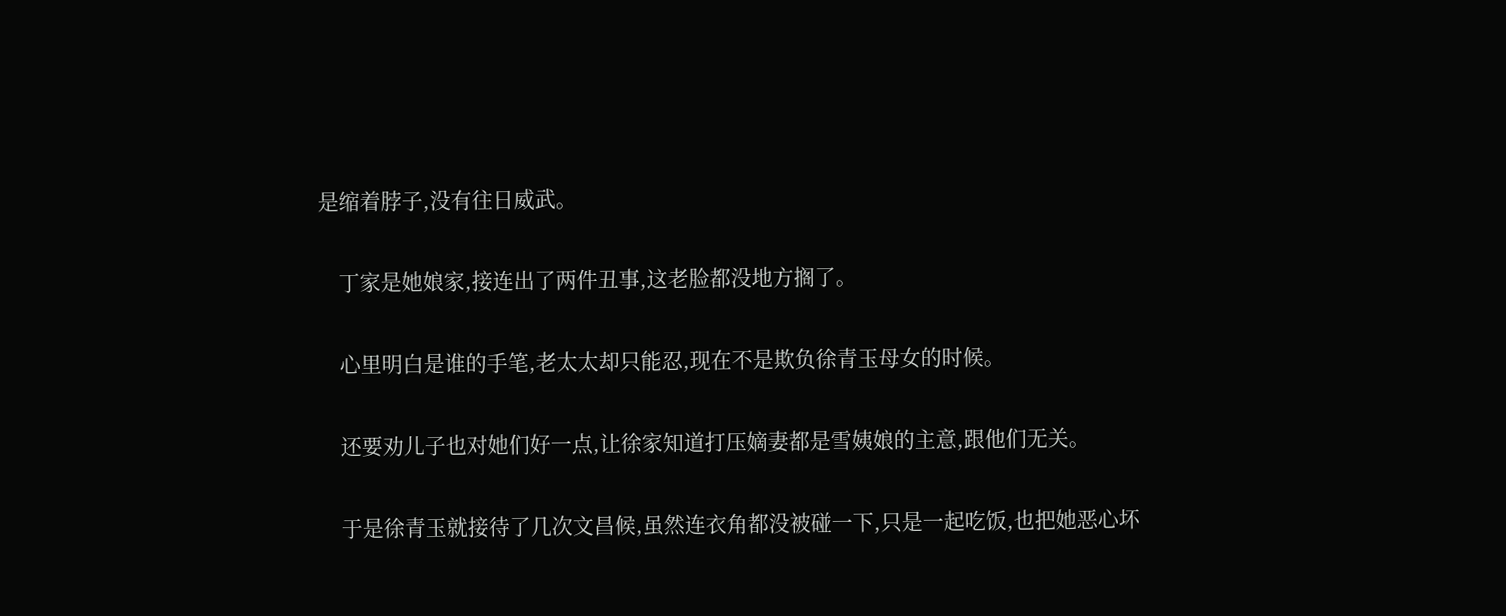是缩着脖子,没有往日威武。

    丁家是她娘家,接连出了两件丑事,这老脸都没地方搁了。

    心里明白是谁的手笔,老太太却只能忍,现在不是欺负徐青玉母女的时候。

    还要劝儿子也对她们好一点,让徐家知道打压嫡妻都是雪姨娘的主意,跟他们无关。

    于是徐青玉就接待了几次文昌候,虽然连衣角都没被碰一下,只是一起吃饭,也把她恶心坏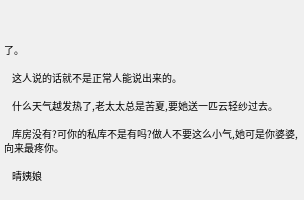了。

    这人说的话就不是正常人能说出来的。

    什么天气越发热了,老太太总是苦夏,要她送一匹云轻纱过去。

    库房没有?可你的私库不是有吗?做人不要这么小气,她可是你婆婆,向来最疼你。

    晴姨娘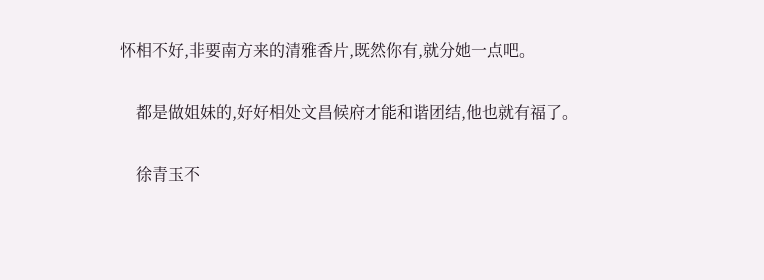怀相不好,非要南方来的清雅香片,既然你有,就分她一点吧。

    都是做姐妹的,好好相处文昌候府才能和谐团结,他也就有福了。

    徐青玉不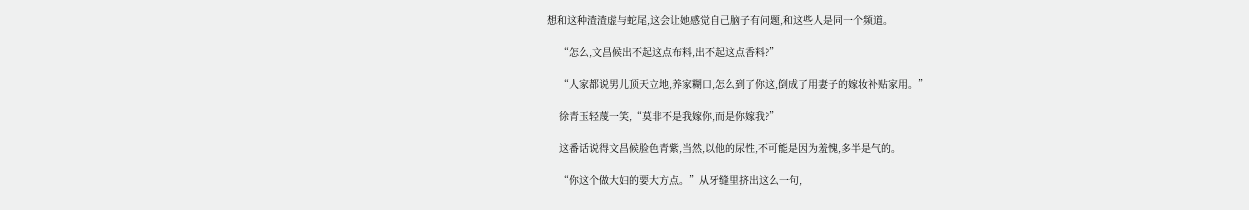想和这种渣渣虚与蛇尾,这会让她感觉自己脑子有问题,和这些人是同一个频道。

    “怎么,文昌候出不起这点布料,出不起这点香料?”

    “人家都说男儿顶天立地,养家糊口,怎么到了你这,倒成了用妻子的嫁妆补贴家用。”

    徐青玉轻蔑一笑,“莫非不是我嫁你,而是你嫁我?”

    这番话说得文昌候脸色青紫,当然,以他的尿性,不可能是因为羞愧,多半是气的。

    “你这个做大妇的要大方点。”从牙缝里挤出这么一句,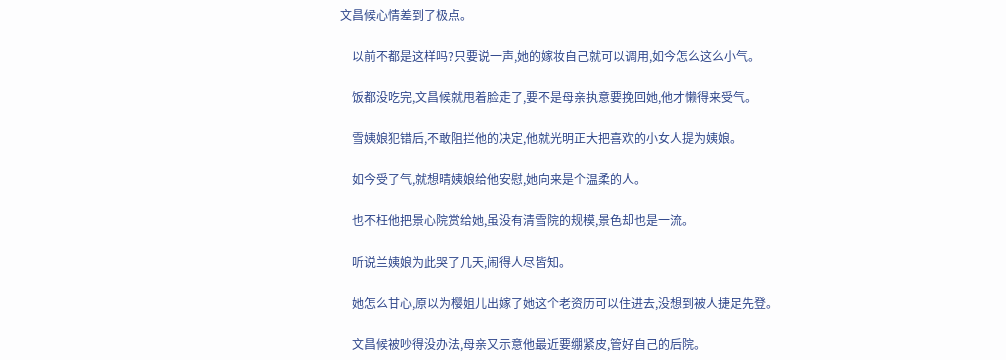文昌候心情差到了极点。

    以前不都是这样吗?只要说一声,她的嫁妆自己就可以调用,如今怎么这么小气。

    饭都没吃完,文昌候就甩着脸走了,要不是母亲执意要挽回她,他才懒得来受气。

    雪姨娘犯错后,不敢阻拦他的决定,他就光明正大把喜欢的小女人提为姨娘。

    如今受了气,就想晴姨娘给他安慰,她向来是个温柔的人。

    也不枉他把景心院赏给她,虽没有清雪院的规模,景色却也是一流。

    听说兰姨娘为此哭了几天,闹得人尽皆知。

    她怎么甘心,原以为樱姐儿出嫁了她这个老资历可以住进去,没想到被人捷足先登。

    文昌候被吵得没办法,母亲又示意他最近要绷紧皮,管好自己的后院。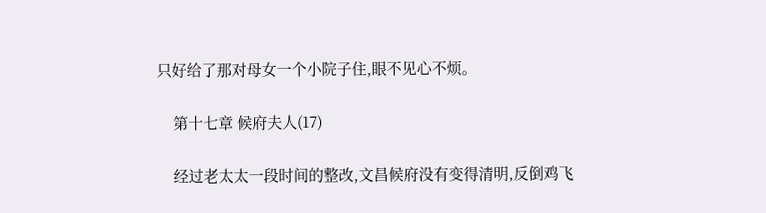只好给了那对母女一个小院子住,眼不见心不烦。

    第十七章 候府夫人(17)

    经过老太太一段时间的整改,文昌候府没有变得清明,反倒鸡飞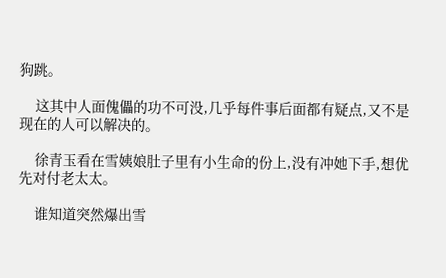狗跳。

    这其中人面傀儡的功不可没,几乎每件事后面都有疑点,又不是现在的人可以解决的。

    徐青玉看在雪姨娘肚子里有小生命的份上,没有冲她下手,想优先对付老太太。

    谁知道突然爆出雪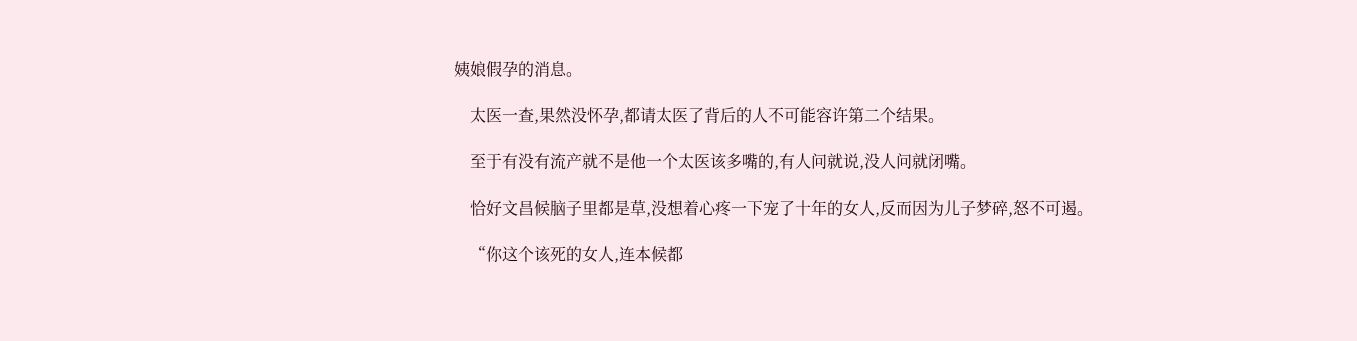姨娘假孕的消息。

    太医一查,果然没怀孕,都请太医了背后的人不可能容许第二个结果。

    至于有没有流产就不是他一个太医该多嘴的,有人问就说,没人问就闭嘴。

    恰好文昌候脑子里都是草,没想着心疼一下宠了十年的女人,反而因为儿子梦碎,怒不可遏。

    “你这个该死的女人,连本候都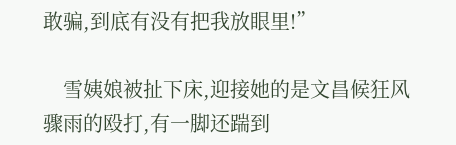敢骗,到底有没有把我放眼里!”

    雪姨娘被扯下床,迎接她的是文昌候狂风骤雨的殴打,有一脚还踹到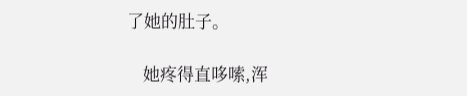了她的肚子。

    她疼得直哆嗦,浑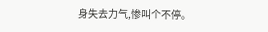身失去力气,惨叫个不停。